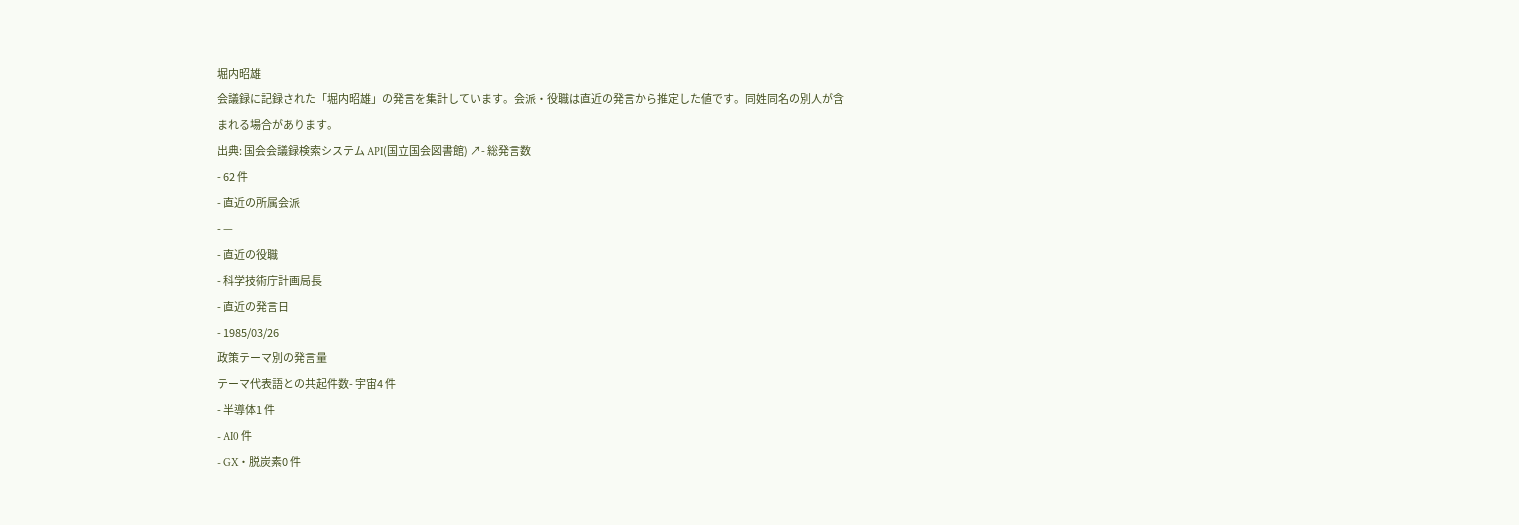堀内昭雄
会議録に記録された「堀内昭雄」の発言を集計しています。会派・役職は直近の発言から推定した値です。同姓同名の別人が含まれる場合があります。
出典: 国会会議録検索システム API(国立国会図書館) ↗- 総発言数
- 62 件
- 直近の所属会派
- —
- 直近の役職
- 科学技術庁計画局長
- 直近の発言日
- 1985/03/26
政策テーマ別の発言量
テーマ代表語との共起件数- 宇宙4 件
- 半導体1 件
- AI0 件
- GX・脱炭素0 件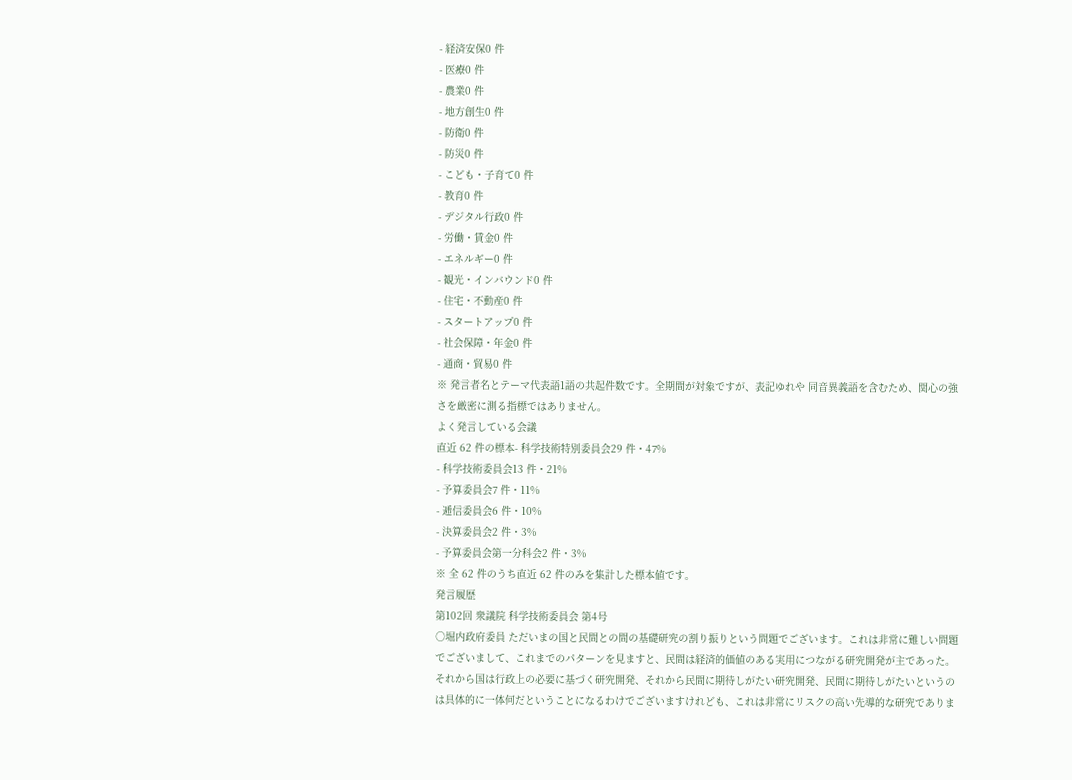- 経済安保0 件
- 医療0 件
- 農業0 件
- 地方創生0 件
- 防衛0 件
- 防災0 件
- こども・子育て0 件
- 教育0 件
- デジタル行政0 件
- 労働・賃金0 件
- エネルギー0 件
- 観光・インバウンド0 件
- 住宅・不動産0 件
- スタートアップ0 件
- 社会保障・年金0 件
- 通商・貿易0 件
※ 発言者名とテーマ代表語1語の共起件数です。全期間が対象ですが、表記ゆれや 同音異義語を含むため、関心の強さを厳密に測る指標ではありません。
よく発言している会議
直近 62 件の標本- 科学技術特別委員会29 件・47%
- 科学技術委員会13 件・21%
- 予算委員会7 件・11%
- 逓信委員会6 件・10%
- 決算委員会2 件・3%
- 予算委員会第一分科会2 件・3%
※ 全 62 件のうち直近 62 件のみを集計した標本値です。
発言履歴
第102回 衆議院 科学技術委員会 第4号
○堀内政府委員 ただいまの国と民間との間の基礎研究の割り振りという問題でございます。これは非常に難しい問題でございまして、これまでのパターンを見ますと、民間は経済的価値のある実用につながる研究開発が主であった。それから国は行政上の必要に基づく研究開発、それから民間に期待しがたい研究開発、民間に期待しがたいというのは具体的に一体何だということになるわけでございますけれども、これは非常にリスクの高い先導的な研究でありま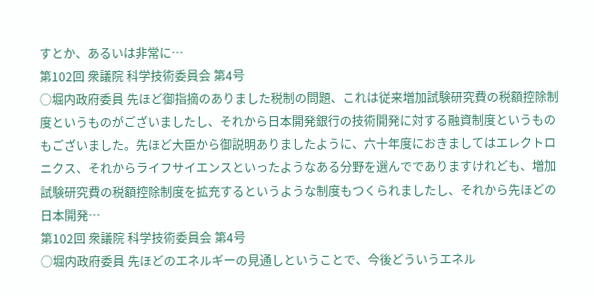すとか、あるいは非常に…
第102回 衆議院 科学技術委員会 第4号
○堀内政府委員 先ほど御指摘のありました税制の問題、これは従来増加試験研究費の税額控除制度というものがございましたし、それから日本開発銀行の技術開発に対する融資制度というものもございました。先ほど大臣から御説明ありましたように、六十年度におきましてはエレクトロニクス、それからライフサイエンスといったようなある分野を選んででありますけれども、増加試験研究費の税額控除制度を拡充するというような制度もつくられましたし、それから先ほどの日本開発…
第102回 衆議院 科学技術委員会 第4号
○堀内政府委員 先ほどのエネルギーの見通しということで、今後どういうエネル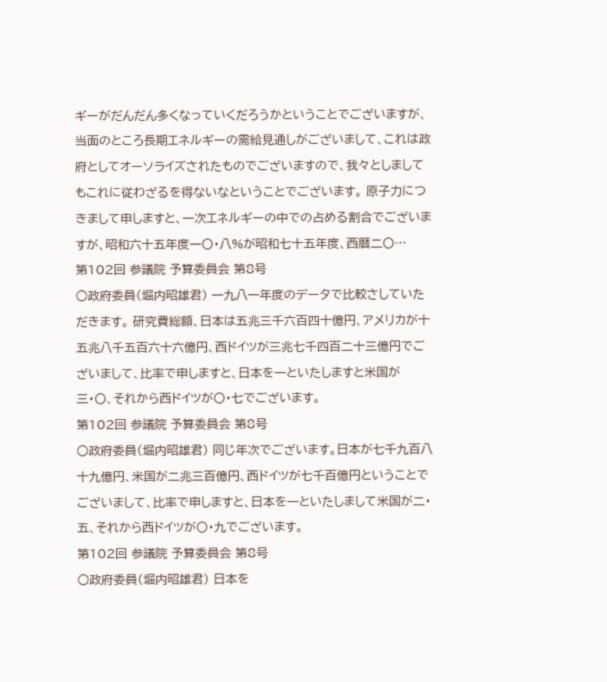ギーがだんだん多くなっていくだろうかということでございますが、当面のところ長期エネルギーの需給見通しがございまして、これは政府としてオーソライズされたものでございますので、我々としましてもこれに従わざるを得ないなということでございます。 原子力につきまして申しますと、一次エネルギーの中での占める割合でございますが、昭和六十五年度一〇・八%が昭和七十五年度、西暦二〇…
第102回 参議院 予算委員会 第8号
○政府委員(堀内昭雄君) 一九八一年度のデータで比較さしていただきます。 研究費総額、日本は五兆三千六百四十億円、アメリカが十五兆八千五百六十六億円、西ドイツが三兆七千四百二十三億円でございまして、比率で申しますと、日本を一といたしますと米国が三・〇、それから西ドイツが〇・七でございます。
第102回 参議院 予算委員会 第8号
○政府委員(堀内昭雄君) 同じ年次でございます。日本が七千九百八十九億円、米国が二兆三百億円、西ドイツが七千百億円ということでございまして、比率で申しますと、日本を一といたしまして米国が二・五、それから西ドイツが〇・九でございます。
第102回 参議院 予算委員会 第8号
○政府委員(堀内昭雄君) 日本を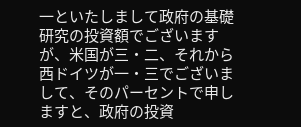一といたしまして政府の基礎研究の投資額でございますが、米国が三・二、それから西ドイツが一・三でございまして、そのパーセントで申しますと、政府の投資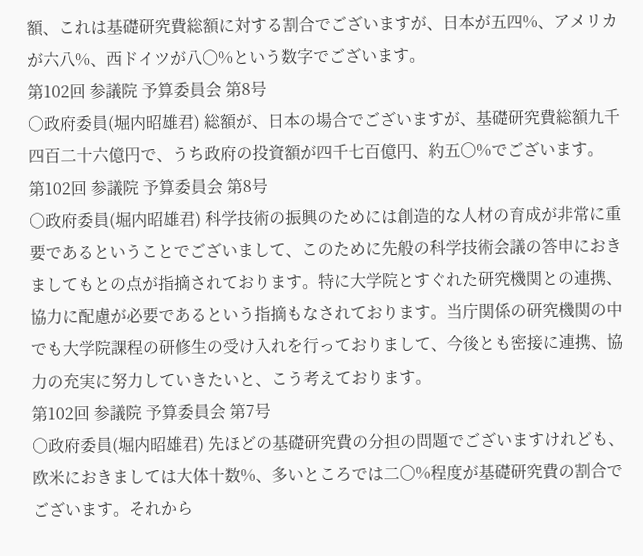額、これは基礎研究費総額に対する割合でございますが、日本が五四%、アメリカが六八%、西ドイツが八〇%という数字でございます。
第102回 参議院 予算委員会 第8号
○政府委員(堀内昭雄君) 総額が、日本の場合でございますが、基礎研究費総額九千四百二十六億円で、うち政府の投資額が四千七百億円、約五〇%でございます。
第102回 参議院 予算委員会 第8号
○政府委員(堀内昭雄君) 科学技術の振興のためには創造的な人材の育成が非常に重要であるということでございまして、このために先般の科学技術会議の答申におきましてもとの点が指摘されております。特に大学院とすぐれた研究機関との連携、協力に配慮が必要であるという指摘もなされております。当庁関係の研究機関の中でも大学院課程の研修生の受け入れを行っておりまして、今後とも密接に連携、協力の充実に努力していきたいと、こう考えております。
第102回 参議院 予算委員会 第7号
○政府委員(堀内昭雄君) 先ほどの基礎研究費の分担の問題でございますけれども、欧米におきましては大体十数%、多いところでは二〇%程度が基礎研究費の割合でございます。それから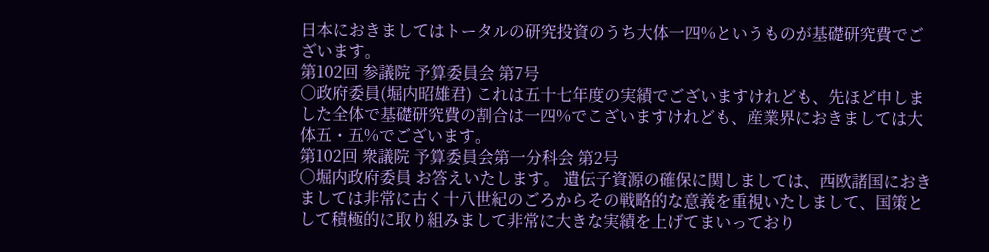日本におきましてはトータルの研究投資のうち大体一四%というものが基礎研究費でございます。
第102回 参議院 予算委員会 第7号
○政府委員(堀内昭雄君) これは五十七年度の実績でございますけれども、先ほど申しました全体で基礎研究費の割合は一四%でこざいますけれども、産業界におきましては大体五・五%でございます。
第102回 衆議院 予算委員会第一分科会 第2号
○堀内政府委員 お答えいたします。 遺伝子資源の確保に関しましては、西欧諸国におきましては非常に古く十八世紀のごろからその戦略的な意義を重視いたしまして、国策として積極的に取り組みまして非常に大きな実績を上げてまいっており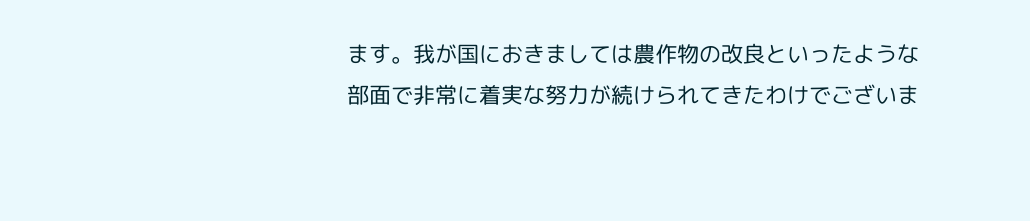ます。我が国におきましては農作物の改良といったような部面で非常に着実な努力が続けられてきたわけでございま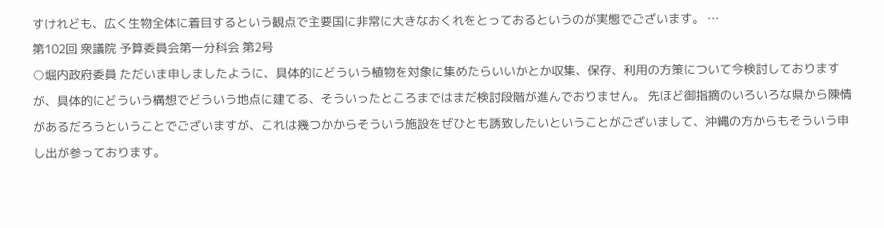すけれども、広く生物全体に着目するという観点で主要国に非常に大きなおくれをとっておるというのが実態でございます。 …
第102回 衆議院 予算委員会第一分科会 第2号
○堀内政府委員 ただいま申しましたように、具体的にどういう植物を対象に集めたらいいかとか収集、保存、利用の方策について今検討しておりますが、具体的にどういう構想でどういう地点に建てる、そういったところまではまだ検討段階が進んでおりません。 先ほど御指摘のいろいろな県から陳情があるだろうということでございますが、これは幾つかからそういう施設をぜひとも誘致したいということがございまして、沖縄の方からもそういう申し出が参っております。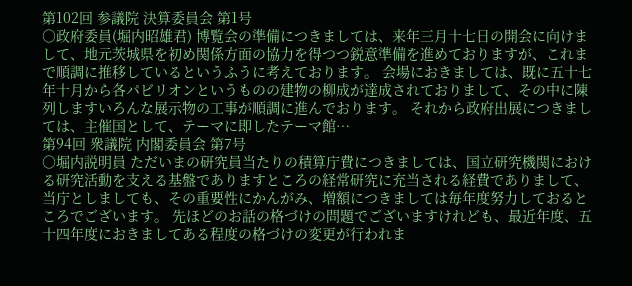第102回 参議院 決算委員会 第1号
○政府委員(堀内昭雄君) 博覧会の準備につきましては、来年三月十七日の開会に向けまして、地元茨城県を初め関係方面の協力を得つつ鋭意準備を進めておりますが、これまで順調に推移しているというふうに考えております。 会場におきましては、既に五十七年十月から各パビリオンというものの建物の柳成が達成されておりまして、その中に陳列しますいろんな展示物の工事が順調に進んでおります。 それから政府出展につきましては、主催国として、テーマに即したテーマ館…
第94回 衆議院 内閣委員会 第7号
○堀内説明員 ただいまの研究員当たりの積算庁費につきましては、国立研究機関における研究活動を支える基盤でありますところの経常研究に充当される経費でありまして、当庁としましても、その重要性にかんがみ、増額につきましては毎年度努力しておるところでございます。 先ほどのお話の格づけの問題でございますけれども、最近年度、五十四年度におきましてある程度の格づけの変更が行われま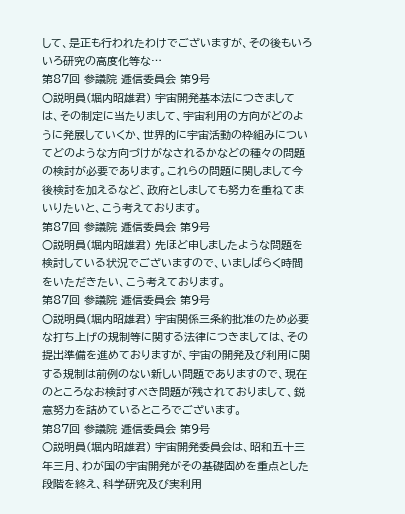して、是正も行われたわけでございますが、その後もいろいろ研究の高度化等な…
第87回 参議院 逓信委員会 第9号
○説明員(堀内昭雄君) 宇宙開発基本法につきましては、その制定に当たりまして、宇宙利用の方向がどのように発展していくか、世界的に宇宙活動の枠組みについてどのような方向づけがなされるかなどの種々の問題の検討が必要であります。これらの問題に関しまして今後検討を加えるなど、政府としましても努力を重ねてまいりたいと、こう考えております。
第87回 参議院 逓信委員会 第9号
○説明員(堀内昭雄君) 先ほど申しましたような問題を検討している状況でございますので、いましばらく時間をいただきたい、こう考えております。
第87回 参議院 逓信委員会 第9号
○説明員(堀内昭雄君) 宇宙関係三条約批准のため必要な打ち上げの規制等に関する法律につきましては、その提出準備を進めておりますが、宇宙の開発及び利用に関する規制は前例のない新しい問題でありますので、現在のところなお検討すべき問題が残されておりまして、鋭意努力を詰めているところでございます。
第87回 参議院 逓信委員会 第9号
○説明員(堀内昭雄君) 宇宙開発委員会は、昭和五十三年三月、わが国の宇宙開発がその基礎固めを重点とした段階を終え、科学研究及び実利用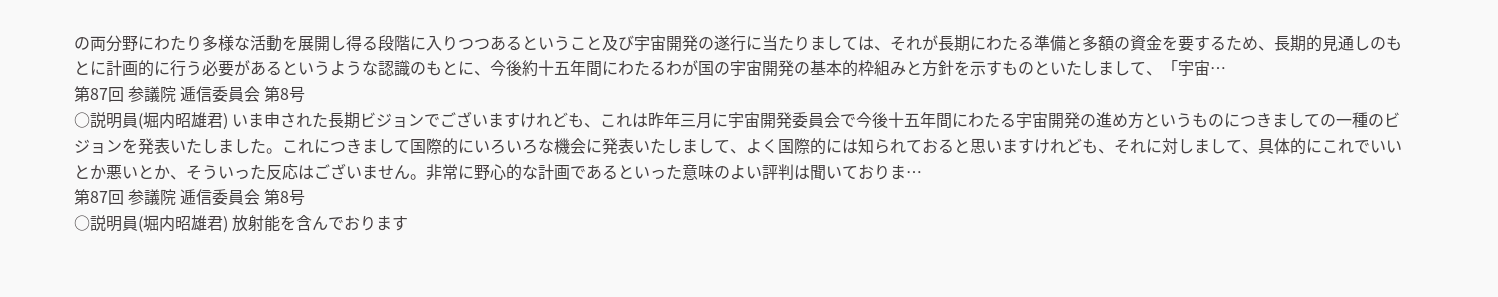の両分野にわたり多様な活動を展開し得る段階に入りつつあるということ及び宇宙開発の遂行に当たりましては、それが長期にわたる準備と多額の資金を要するため、長期的見通しのもとに計画的に行う必要があるというような認識のもとに、今後約十五年間にわたるわが国の宇宙開発の基本的枠組みと方針を示すものといたしまして、「宇宙…
第87回 参議院 逓信委員会 第8号
○説明員(堀内昭雄君) いま申された長期ビジョンでございますけれども、これは昨年三月に宇宙開発委員会で今後十五年間にわたる宇宙開発の進め方というものにつきましての一種のビジョンを発表いたしました。これにつきまして国際的にいろいろな機会に発表いたしまして、よく国際的には知られておると思いますけれども、それに対しまして、具体的にこれでいいとか悪いとか、そういった反応はございません。非常に野心的な計画であるといった意味のよい評判は聞いておりま…
第87回 参議院 逓信委員会 第8号
○説明員(堀内昭雄君) 放射能を含んでおります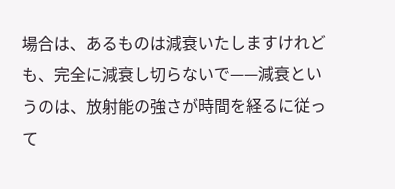場合は、あるものは減衰いたしますけれども、完全に減衰し切らないで——減衰というのは、放射能の強さが時間を経るに従って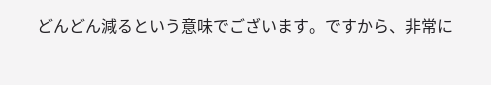どんどん減るという意味でございます。ですから、非常に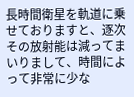長時間衛星を軌道に乗せておりますと、逐次その放射能は減ってまいりまして、時間によって非常に少な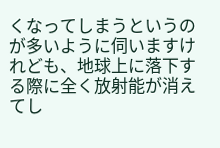くなってしまうというのが多いように伺いますけれども、地球上に落下する際に全く放射能が消えてし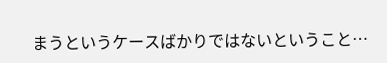まうというケースばかりではないということ…